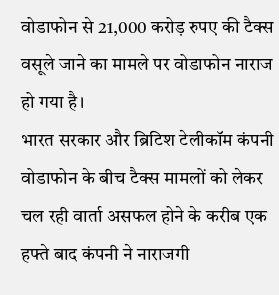वोडाफोन से 21,000 करोड़ रुपए की टैक्स वसूले जाने का मामले पर वोडाफोन नाराज हो गया है।
भारत सरकार और ब्रिटिश टेलीकॉम कंपनी वोडाफोन के बीच टैक्स मामलों को लेकर चल रही वार्ता असफल होने के करीब एक हफ्ते बाद कंपनी ने नाराजगी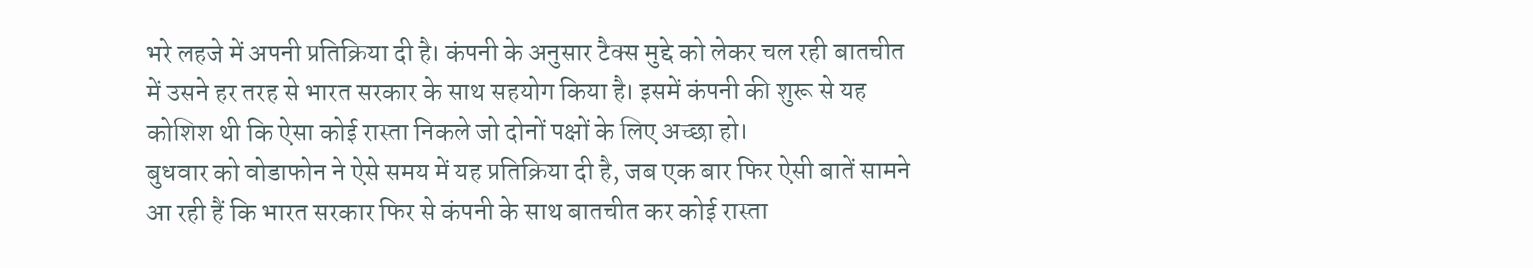भरे लहजे में अपनी प्रतिक्रिया दी है। कंपनी के अनुसार टैक्स मुद्दे को लेकर चल रही बातचीत में उसने हर तरह से भारत सरकार के साथ सहयोग किया है। इसमें कंपनी की शुरू से यह कोशिश थी कि ऐसा कोई रास्ता निकले जो दोनों पक्षों के लिए अच्छा हो।
बुधवार को वोडाफोन ने ऐसे समय में यह प्रतिक्रिया दी है, जब एक बार फिर ऐसी बातें सामने आ रही हैं कि भारत सरकार फिर से कंपनी के साथ बातचीत कर कोई रास्ता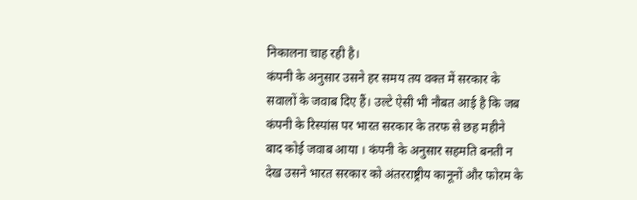निकालना चाह रही है।
कंपनी के अनुसार उसने हर समय तय वक्त में सरकार के सवालों के जवाब दिए हैं। उल्टे ऐसी भी नौबत आई है कि जब कंपनी के रिस्पांस पर भारत सरकार के तरफ से छह महीने बाद कोई जवाब आया । कंपनी के अनुसार सहमति बनती न देख उसने भारत सरकार को अंतरराष्ट्रीय कानूनों और फोरम के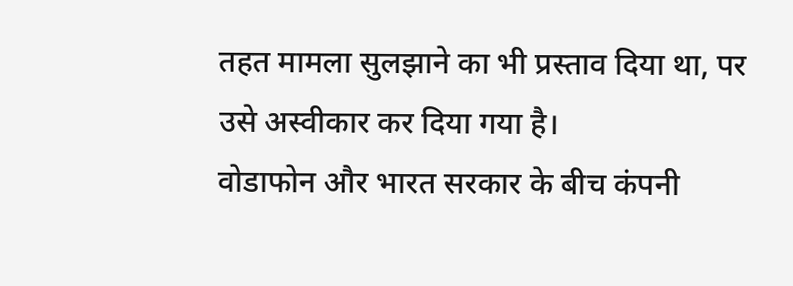तहत मामला सुलझाने का भी प्रस्ताव दिया था, पर उसे अस्वीकार कर दिया गया है।
वोडाफोन और भारत सरकार के बीच कंपनी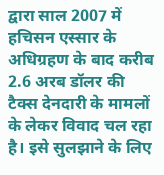द्वारा साल 2007 में हचिसन एस्सार के अधिग्रहण के बाद करीब 2.6 अरब डॉलर की टैक्स देनदारी के मामलों के लेकर विवाद चल रहा है। इसे सुलझाने के लिए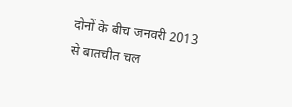दोनों के बीच जनवरी 2013 से बातचीत चल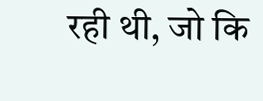रही थी, जो कि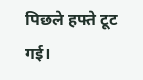पिछले हफ्ते टूट गई।